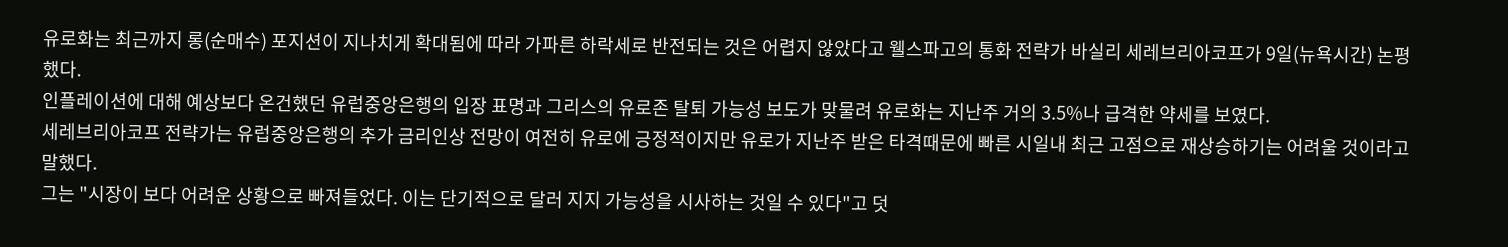유로화는 최근까지 롱(순매수) 포지션이 지나치게 확대됨에 따라 가파른 하락세로 반전되는 것은 어렵지 않았다고 웰스파고의 통화 전략가 바실리 세레브리아코프가 9일(뉴욕시간) 논평했다.
인플레이션에 대해 예상보다 온건했던 유럽중앙은행의 입장 표명과 그리스의 유로존 탈퇴 가능성 보도가 맞물려 유로화는 지난주 거의 3.5%나 급격한 약세를 보였다.
세레브리아코프 전략가는 유럽중앙은행의 추가 금리인상 전망이 여전히 유로에 긍정적이지만 유로가 지난주 받은 타격때문에 빠른 시일내 최근 고점으로 재상승하기는 어려울 것이라고 말했다.
그는 "시장이 보다 어려운 상황으로 빠져들었다. 이는 단기적으로 달러 지지 가능성을 시사하는 것일 수 있다"고 덧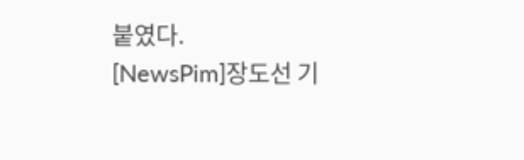붙였다.
[NewsPim]장도선 기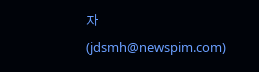자 (jdsmh@newspim.com)